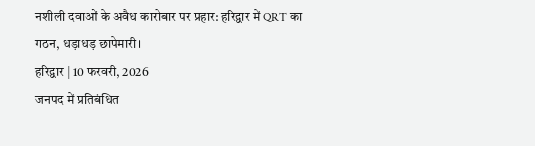नशीली दवाओं के अवैध कारोबार पर प्रहार: हरिद्वार में QRT का गठन, धड़ाधड़ छापेमारी।
हरिद्वार | 10 फरवरी, 2026
जनपद में प्रतिबंधित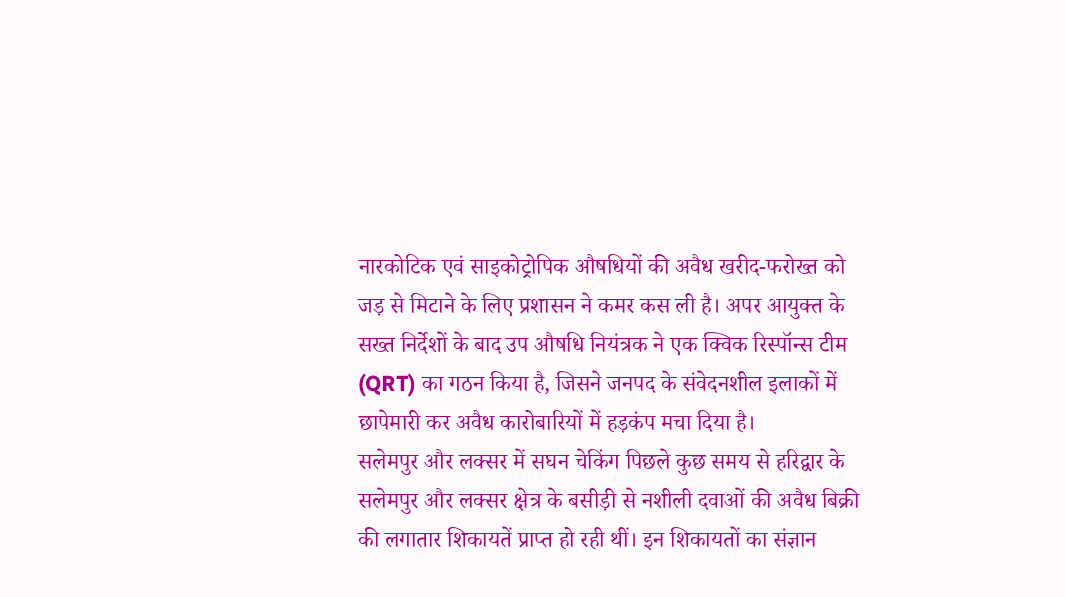नारकोटिक एवं साइकोट्रोपिक औषधियों की अवैध खरीद-फरोख्त को जड़ से मिटाने के लिए प्रशासन ने कमर कस ली है। अपर आयुक्त के सख्त निर्देशों के बाद उप औषधि नियंत्रक ने एक क्विक रिस्पॉन्स टीम (QRT) का गठन किया है, जिसने जनपद के संवेदनशील इलाकों में छापेमारी कर अवैध कारोबारियों में हड़कंप मचा दिया है।
सलेमपुर और लक्सर में सघन चेकिंग पिछले कुछ समय से हरिद्वार के सलेमपुर और लक्सर क्षेत्र के बसीड़ी से नशीली दवाओं की अवैध बिक्री की लगातार शिकायतें प्राप्त हो रही थीं। इन शिकायतों का संज्ञान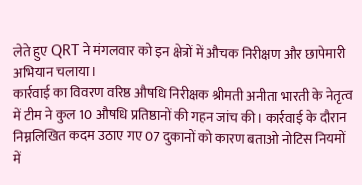लेते हुए QRT ने मंगलवार को इन क्षेत्रों में औचक निरीक्षण और छापेमारी अभियान चलाया।
कार्रवाई का विवरण वरिष्ठ औषधि निरीक्षक श्रीमती अनीता भारती के नेतृत्व में टीम ने कुल 10 औषधि प्रतिष्ठानों की गहन जांच की। कार्रवाई के दौरान निम्नलिखित कदम उठाए गए 07 दुकानों को कारण बताओ नोटिस नियमों में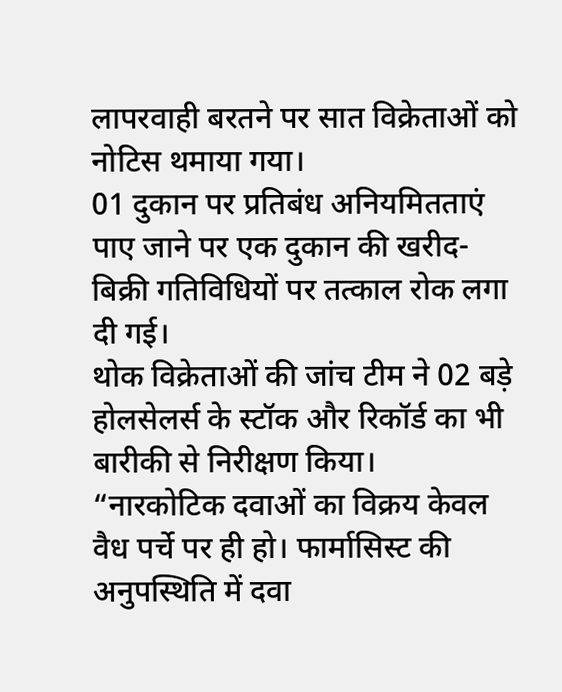लापरवाही बरतने पर सात विक्रेताओं को नोटिस थमाया गया।
01 दुकान पर प्रतिबंध अनियमितताएं पाए जाने पर एक दुकान की खरीद-बिक्री गतिविधियों पर तत्काल रोक लगा दी गई।
थोक विक्रेताओं की जांच टीम ने 02 बड़े होलसेलर्स के स्टॉक और रिकॉर्ड का भी बारीकी से निरीक्षण किया।
“नारकोटिक दवाओं का विक्रय केवल वैध पर्चे पर ही हो। फार्मासिस्ट की अनुपस्थिति में दवा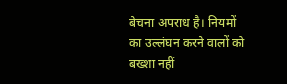बेचना अपराध है। नियमों का उल्लंघन करने वालों को बख्शा नहीं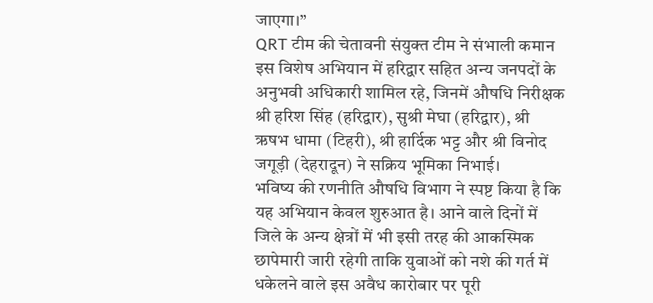जाएगा।”
QRT टीम की चेतावनी संयुक्त टीम ने संभाली कमान इस विशेष अभियान में हरिद्वार सहित अन्य जनपदों के अनुभवी अधिकारी शामिल रहे, जिनमें औषधि निरीक्षक श्री हरिश सिंह (हरिद्वार), सुश्री मेघा (हरिद्वार), श्री ऋषभ धामा (टिहरी), श्री हार्दिक भट्ट और श्री विनोद जगूड़ी (देहरादून) ने सक्रिय भूमिका निभाई।
भविष्य की रणनीति औषधि विभाग ने स्पष्ट किया है कि यह अभियान केवल शुरुआत है। आने वाले दिनों में जिले के अन्य क्षेत्रों में भी इसी तरह की आकस्मिक छापेमारी जारी रहेगी ताकि युवाओं को नशे की गर्त में धकेलने वाले इस अवैध कारोबार पर पूरी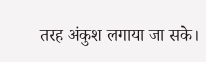तरह अंकुश लगाया जा सके।